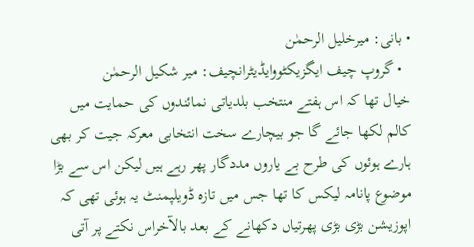• بانی: میرخلیل الرحمٰن
  • گروپ چیف ایگزیکٹووایڈیٹرانچیف: میر شکیل الرحمٰن
خیال تھا کہ اس ہفتے منتخب بلدیاتی نمائندوں کی حمایت میں کالم لکھا جائے گا جو بیچارے سخت انتخابی معرکہ جیت کر بھی ہارے ہوئوں کی طرح بے یاروں مددگار پھر رہے ہیں لیکن اس سے بڑا موضوع پانامہ لیکس کا تھا جس میں تازہ ڈویلپمنٹ یہ ہوئی تھی کہ اپوزیشن بڑی بڑی پھرتیاں دکھانے کے بعد بالآخراس نکتے پر آتی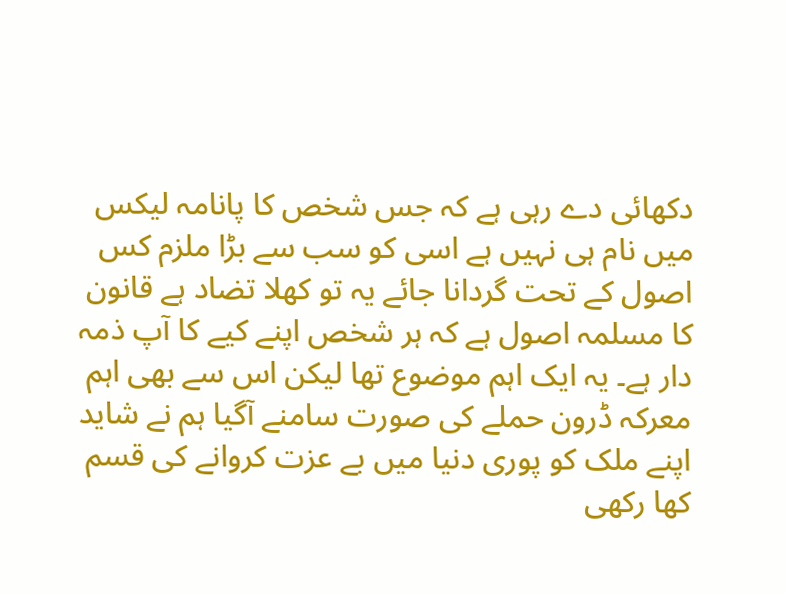دکھائی دے رہی ہے کہ جس شخص کا پانامہ لیکس میں نام ہی نہیں ہے اسی کو سب سے بڑا ملزم کس اصول کے تحت گردانا جائے یہ تو کھلا تضاد ہے قانون کا مسلمہ اصول ہے کہ ہر شخص اپنے کیے کا آپ ذمہ دار ہے۔ یہ ایک اہم موضوع تھا لیکن اس سے بھی اہم معرکہ ڈرون حملے کی صورت سامنے آگیا ہم نے شاید اپنے ملک کو پوری دنیا میں بے عزت کروانے کی قسم کھا رکھی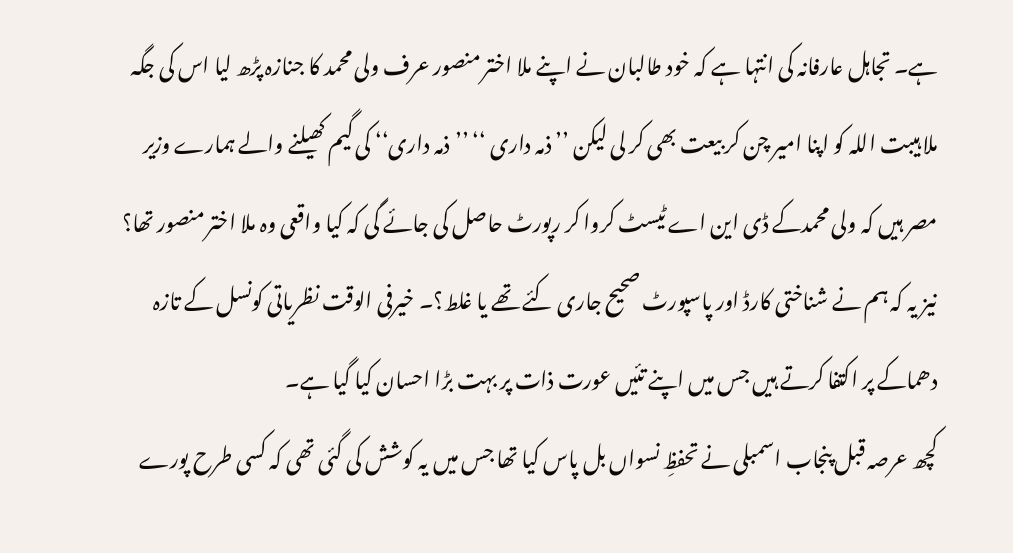ہے۔ تجاہل عارفانہ کی انتہا ہے کہ خود طالبان نے اپنے ملا اختر منصور عرف ولی محمد کا جنازہ پڑھ لیا اس کی جگہ ملا ہیبت اللہ کو اپنا امیر چن کر بیعت بھی کر لی لیکن ’’ ذمہ داری ‘‘ ’’ذمہ داری‘‘ کی گیم کھیلنے والے ہمارے وزیر مصر ہیں کہ ولی محمدکے ڈی این اے ٹیسٹ کروا کر رپورٹ حاصل کی جائے گی کہ کیا واقعی وہ ملا اختر منصور تھا؟ نیز یہ کہ ہم نے شناختی کارڈ اور پاسپورٹ صحیح جاری کئے تھے یا غلط؟۔ خیرفی الوقت نظریاتی کونسل کے تازہ دھماکے پر اکتفا کرتے ہیں جس میں اپنے تئیں عورت ذات پر بہت بڑا احسان کیا گیا ہے۔
کچھ عرصہ قبل پنجاب اسمبلی نے تحفظِ نسواں بل پاس کیا تھا جس میں یہ کوشش کی گئی تھی کہ کسی طرح پورے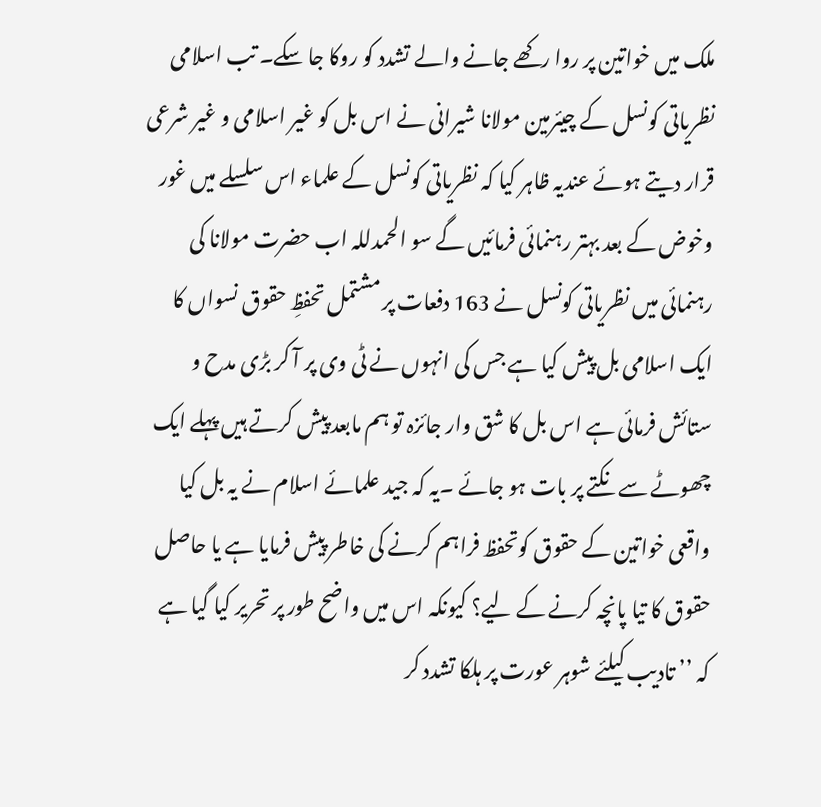ملک میں خواتین پر روا رکھے جانے والے تشدد کو روکا جا سکے۔ تب اسلامی نظریاتی کونسل کے چیئرمین مولانا شیرانی نے اس بل کو غیر اسلامی و غیر شرعی قرار دیتے ہوئے عندیہ ظاہر کیا کہ نظریاتی کونسل کے علماء اس سلسلے میں غور وخوض کے بعد بہتر رہنمائی فرمائیں گے سو الحمدللہ اب حضرت مولانا کی رہنمائی میں نظریاتی کونسل نے 163 دفعات پر مشتمل تحفظِ حقوق نسواں کا ایک اسلامی بل پیش کیا ہے جس کی انہوں نے ٹی وی پر آ کر بڑی مدح و ستائش فرمائی ہے اس بل کا شق وار جائزہ تو ہم مابعد پیش کرتے ہیں پہلے ایک چھوٹے سے نکتے پر بات ہو جائے ۔یہ کہ جید علمائے اسلام نے یہ بل کیا واقعی خواتین کے حقوق کوتحفظ فراہم کرنے کی خاطر پیش فرمایا ہے یا حاصل حقوق کا تیا پانچہ کرنے کے لیے؟ کیونکہ اس میں واضح طور پر تحریر کیا گیا ہے کہ ’’ تادیب کیلئے شوہر عورت پر ہلکا تشدد کر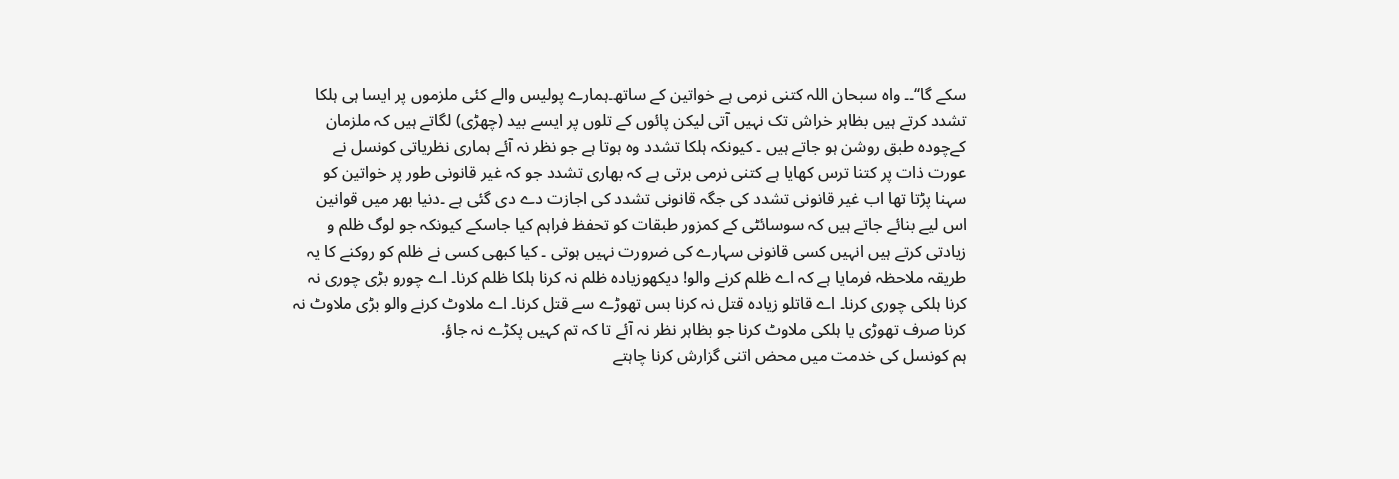سکے گا‘‘۔۔ واہ سبحان اللہ کتنی نرمی ہے خواتین کے ساتھ۔ہمارے پولیس والے کئی ملزموں پر ایسا ہی ہلکا تشدد کرتے ہیں بظاہر خراش تک نہیں آتی لیکن پائوں کے تلوں پر ایسے بید (چھڑی) لگاتے ہیں کہ ملزمان کےچودہ طبق روشن ہو جاتے ہیں ۔ کیونکہ ہلکا تشدد وہ ہوتا ہے جو نظر نہ آئے ہماری نظریاتی کونسل نے عورت ذات پر کتنا ترس کھایا ہے کتنی نرمی برتی ہے کہ بھاری تشدد جو کہ غیر قانونی طور پر خواتین کو سہنا پڑتا تھا اب غیر قانونی تشدد کی جگہ قانونی تشدد کی اجازت دے دی گئی ہے ۔دنیا بھر میں قوانین اس لیے بنائے جاتے ہیں کہ سوسائٹی کے کمزور طبقات کو تحفظ فراہم کیا جاسکے کیونکہ جو لوگ ظلم و زیادتی کرتے ہیں انہیں کسی قانونی سہارے کی ضرورت نہیں ہوتی ۔ کیا کبھی کسی نے ظلم کو روکنے کا یہ طریقہ ملاحظہ فرمایا ہے کہ اے ظلم کرنے والو! دیکھوزیادہ ظلم نہ کرنا ہلکا ظلم کرنا۔ اے چورو بڑی چوری نہ کرنا ہلکی چوری کرنا۔ اے قاتلو زیادہ قتل نہ کرنا بس تھوڑے سے قتل کرنا۔ اے ملاوٹ کرنے والو بڑی ملاوٹ نہ کرنا صرف تھوڑی یا ہلکی ملاوٹ کرنا جو بظاہر نظر نہ آئے تا کہ تم کہیں پکڑے نہ جاؤ.
ہم کونسل کی خدمت میں محض اتنی گزارش کرنا چاہتے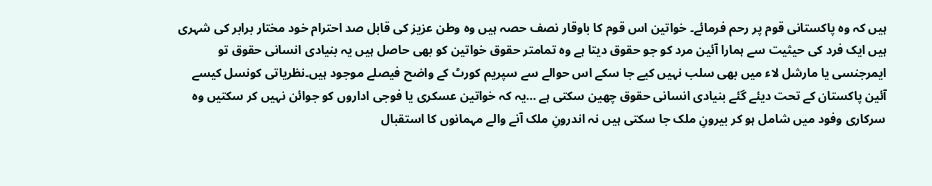ہیں کہ وہ پاکستانی قوم پر رحم فرمائے۔ خواتین اس قوم کا باوقار نصف حصہ ہیں وہ وطن عزیز کی قابل صد احترام خود مختار برابر کی شہری ہیں ایک فرد کی حیثیت سے ہمارا آئین مرد کو جو حقوق دیتا ہے وہ تمامتر حقوق خواتین کو بھی حاصل ہیں یہ بنیادی انسانی حقوق تو ایمرجنسی یا مارشل لاء میں بھی سلب نہیں کیے جا سکے اس حوالے سے سپریم کورٹ کے واضح فیصلے موجود ہیں۔نظریاتی کونسل کیسے آئین پاکستان کے تحت دیئے گئے بنیادی انسانی حقوق چھین سکتی ہے …یہ کہ خواتین عسکری یا فوجی اداروں کو جوائن نہیں کر سکتیں وہ سرکاری وفود میں شامل ہو کر بیرونِ ملک جا سکتی ہیں نہ اندرونِ ملک آنے والے مہمانوں کا استقبال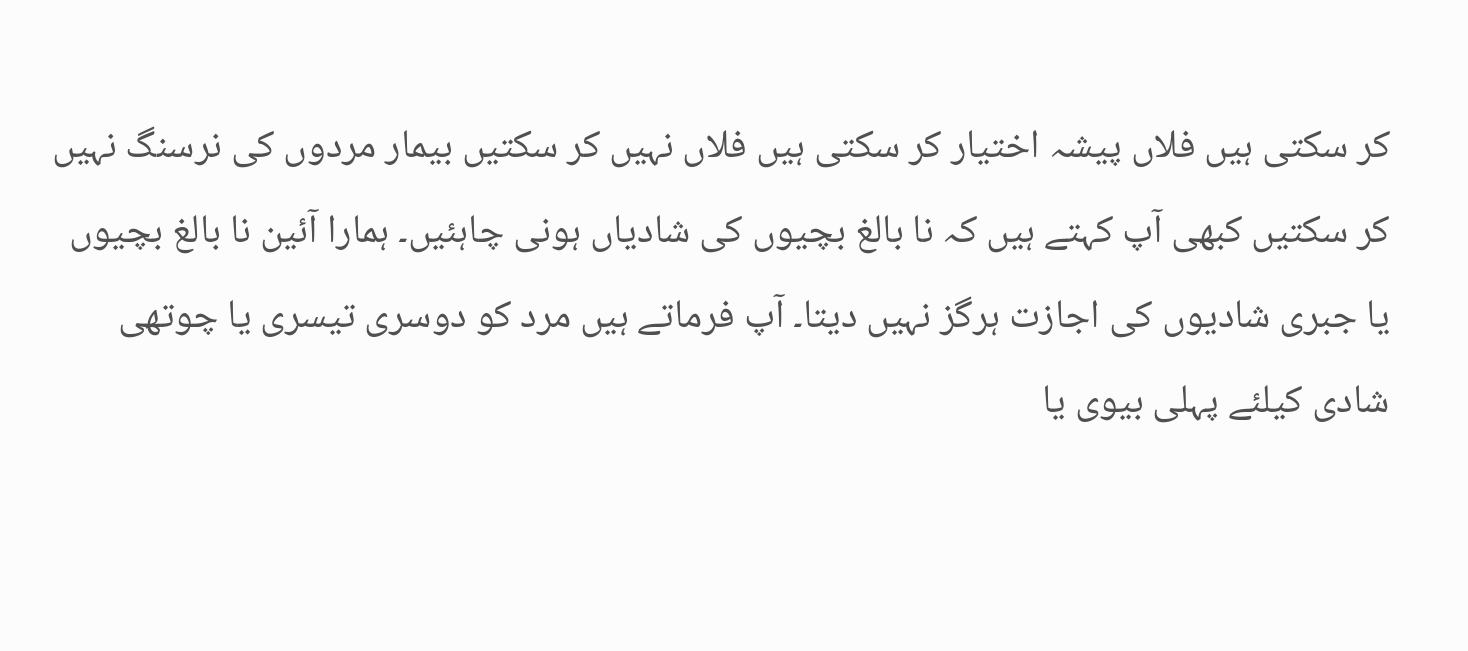کر سکتی ہیں فلاں پیشہ اختیار کر سکتی ہیں فلاں نہیں کر سکتیں بیمار مردوں کی نرسنگ نہیں کر سکتیں کبھی آپ کہتے ہیں کہ نا بالغ بچیوں کی شادیاں ہونی چاہئیں۔ ہمارا آئین نا بالغ بچیوں یا جبری شادیوں کی اجازت ہرگز نہیں دیتا۔ آپ فرماتے ہیں مرد کو دوسری تیسری یا چوتھی شادی کیلئے پہلی بیوی یا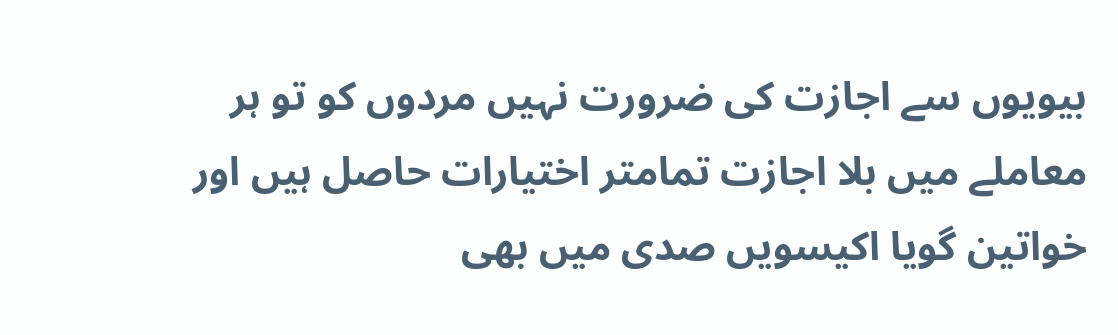بیویوں سے اجازت کی ضرورت نہیں مردوں کو تو ہر معاملے میں بلا اجازت تمامتر اختیارات حاصل ہیں اور خواتین گویا اکیسویں صدی میں بھی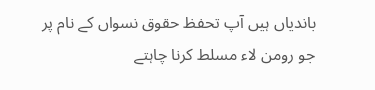باندیاں ہیں آپ تحفظ حقوق نسواں کے نام پر جو رومن لاء مسلط کرنا چاہتے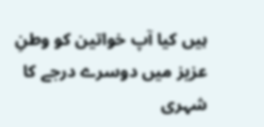ہیں کیا آپ خواتین کو وطنِ عزیز میں دوسرے درجے کا شہری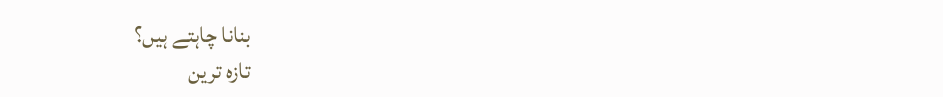بنانا چاہتے ہیں؟
تازہ ترین